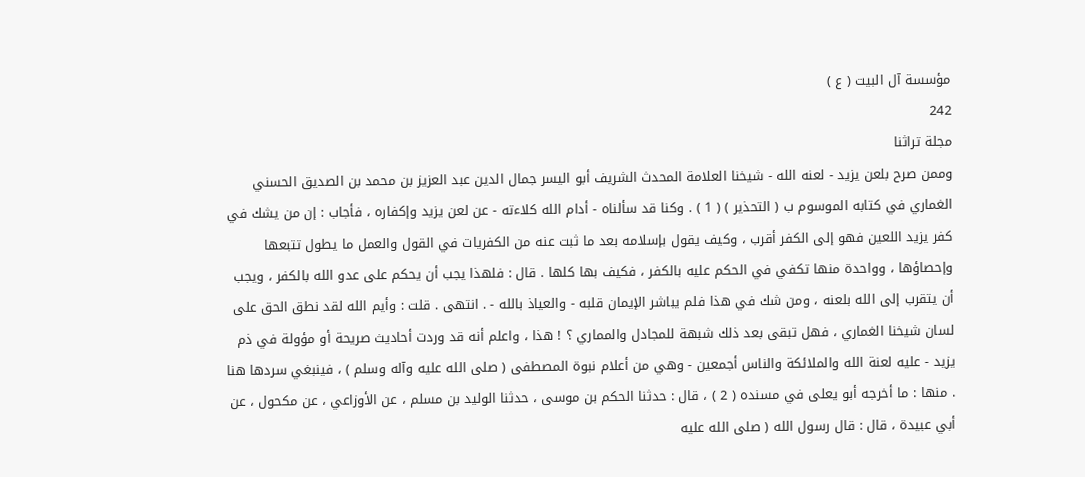مؤسسة آل البيت ( ع )
242
مجلة تراثنا
وممن صرح بلعن يزيد - لعنه الله - شيخنا العلامة المحدث الشريف أبو اليسر جمال الدين عبد العزيز بن محمد بن الصديق الحسني الغماري في كتابه الموسوم ب ( التحذير ) ( 1 ) . وكنا قد سألناه - أدام الله كلاءته - عن لعن يزيد وإكفاره ، فأجاب : إن من يشك في كفر يزيد اللعين فهو إلى الكفر أقرب ، وكيف يقول بإسلامه بعد ما ثبت عنه من الكفريات في القول والعمل ما يطول تتبعها وإحصاؤها ، وواحدة منها تكفي في الحكم عليه بالكفر ، فكيف بها كلها . قال : فلهذا يجب أن يحكم على عدو الله بالكفر ، ويجب أن يتقرب إلى الله بلعنه ، ومن شك في هذا فلم يباشر الإيمان قلبه - والعياذ بالله - . انتهى . قلت : وأيم الله لقد نطق الحق على لسان شيخنا الغماري ، فهل تبقى بعد ذلك شبهة للمجادل والمماري ؟ ! هذا ، واعلم أنه قد وردت أحاديث صريحة أو مؤولة في ذم يزيد - عليه لعنة الله والملائكة والناس أجمعين - وهي من أعلام نبوة المصطفى ( صلى الله عليه وآله وسلم ) ، فينبغي سردها هنا . منها : ما أخرجه أبو يعلى في مسنده ( 2 ) ، قال : حدثنا الحكم بن موسى ، حدثنا الوليد بن مسلم ، عن الأوزاعي ، عن مكحول ، عن أبي عبيدة ، قال : قال رسول الله ( صلى الله عليه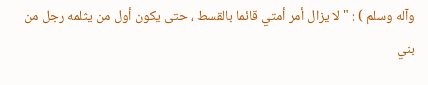وآله وسلم ) : " لا يزال أمر أمتي قائما بالقسط ، حتى يكون أول من يثلمه رجل من بني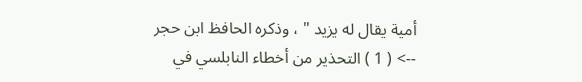أمية يقال له يزيد " ، وذكره الحافظ ابن حجر
--> ( 1 ) التحذير من أخطاء النابلسي في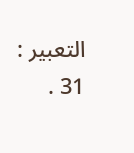التعبير : 31 .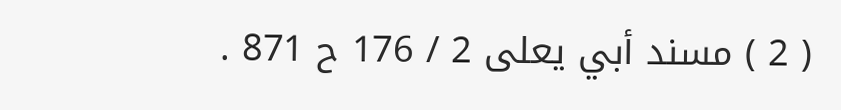( 2 ) مسند أبي يعلى 2 / 176 ح 871 .